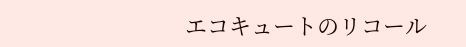エコキュートのリコール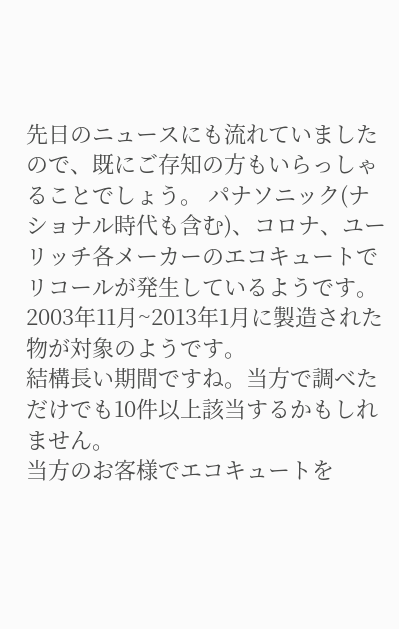先日のニュースにも流れていましたので、既にご存知の方もいらっしゃることでしょう。 パナソニック(ナショナル時代も含む)、コロナ、ユーリッチ各メーカーのエコキュートでリコールが発生しているようです。
2003年11月~2013年1月に製造された物が対象のようです。
結構長い期間ですね。当方で調べただけでも10件以上該当するかもしれません。
当方のお客様でエコキュートを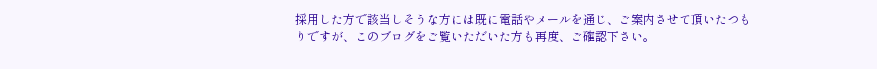採用した方で該当しそうな方には既に電話やメールを通じ、ご案内させて頂いたつもりですが、このブログをご覧いただいた方も再度、ご確認下さい。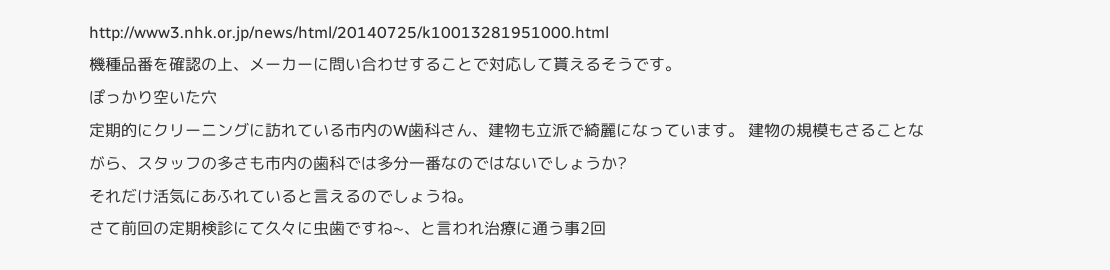http://www3.nhk.or.jp/news/html/20140725/k10013281951000.html
機種品番を確認の上、メーカーに問い合わせすることで対応して貰えるそうです。
ぽっかり空いた穴
定期的にクリーニングに訪れている市内のW歯科さん、建物も立派で綺麗になっています。 建物の規模もさることながら、スタッフの多さも市内の歯科では多分一番なのではないでしょうか?
それだけ活気にあふれていると言えるのでしょうね。
さて前回の定期検診にて久々に虫歯ですね~、と言われ治療に通う事2回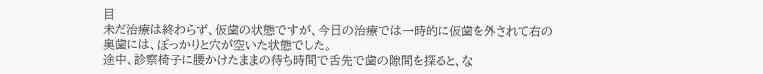目
未だ治療は終わらず、仮歯の状態ですが、今日の治療では一時的に仮歯を外されて右の奥歯には、ぽっかりと穴が空いた状態でした。
途中、診察椅子に腰かけたままの待ち時間で舌先で歯の隙間を探ると、な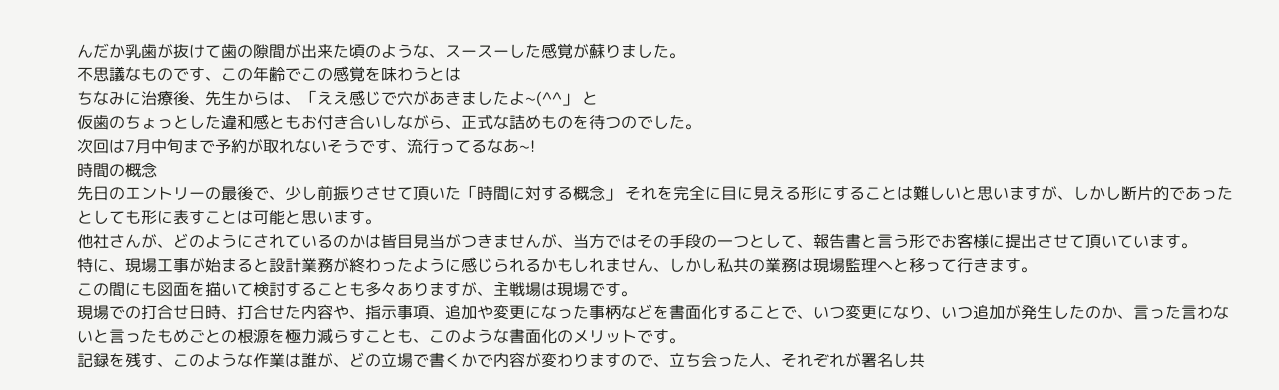んだか乳歯が抜けて歯の隙間が出来た頃のような、スースーした感覚が蘇りました。
不思議なものです、この年齢でこの感覚を味わうとは
ちなみに治療後、先生からは、「ええ感じで穴があきましたよ~(^^」 と
仮歯のちょっとした違和感ともお付き合いしながら、正式な詰めものを待つのでした。
次回は7月中旬まで予約が取れないそうです、流行ってるなあ~!
時間の概念
先日のエントリーの最後で、少し前振りさせて頂いた「時間に対する概念」 それを完全に目に見える形にすることは難しいと思いますが、しかし断片的であったとしても形に表すことは可能と思います。
他社さんが、どのようにされているのかは皆目見当がつきませんが、当方ではその手段の一つとして、報告書と言う形でお客様に提出させて頂いています。
特に、現場工事が始まると設計業務が終わったように感じられるかもしれません、しかし私共の業務は現場監理へと移って行きます。
この間にも図面を描いて検討することも多々ありますが、主戦場は現場です。
現場での打合せ日時、打合せた内容や、指示事項、追加や変更になった事柄などを書面化することで、いつ変更になり、いつ追加が発生したのか、言った言わないと言ったもめごとの根源を極力減らすことも、このような書面化のメリットです。
記録を残す、このような作業は誰が、どの立場で書くかで内容が変わりますので、立ち会った人、それぞれが署名し共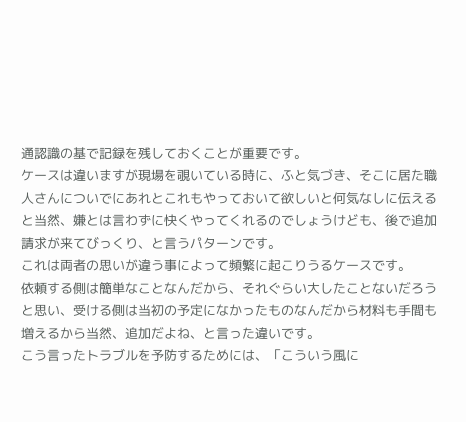通認識の基で記録を残しておくことが重要です。
ケースは違いますが現場を覗いている時に、ふと気づき、そこに居た職人さんについでにあれとこれもやっておいて欲しいと何気なしに伝えると当然、嫌とは言わずに快くやってくれるのでしょうけども、後で追加請求が来てびっくり、と言うパターンです。
これは両者の思いが違う事によって頻繁に起こりうるケースです。
依頼する側は簡単なことなんだから、それぐらい大したことないだろうと思い、受ける側は当初の予定になかったものなんだから材料も手間も増えるから当然、追加だよね、と言った違いです。
こう言ったトラブルを予防するためには、「こういう風に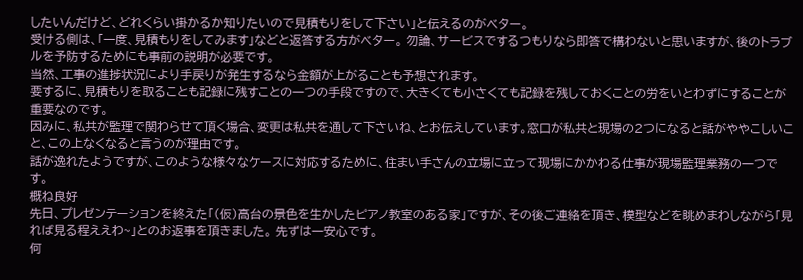したいんだけど、どれくらい掛かるか知りたいので見積もりをして下さい」と伝えるのがベター。
受ける側は、「一度、見積もりをしてみます」などと返答する方がベター。 勿論、サービスでするつもりなら即答で構わないと思いますが、後のトラブルを予防するためにも事前の説明が必要です。
当然、工事の進捗状況により手戻りが発生するなら金額が上がることも予想されます。
要するに、見積もりを取ることも記録に残すことの一つの手段ですので、大きくても小さくても記録を残しておくことの労をいとわずにすることが重要なのです。
因みに、私共が監理で関わらせて頂く場合、変更は私共を通して下さいね、とお伝えしています。窓口が私共と現場の2つになると話がややこしいこと、この上なくなると言うのが理由です。
話が逸れたようですが、このような様々なケースに対応するために、住まい手さんの立場に立って現場にかかわる仕事が現場監理業務の一つです。
概ね良好
先日、プレゼンテーションを終えた「(仮)高台の景色を生かしたピアノ教室のある家」ですが、その後ご連絡を頂き、模型などを眺めまわしながら「見れば見る程ええわ~」とのお返事を頂きました。 先ずは一安心です。
何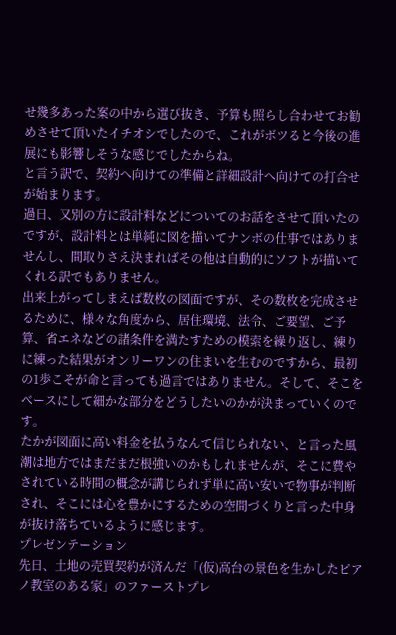せ幾多あった案の中から選び抜き、予算も照らし合わせてお勧めさせて頂いたイチオシでしたので、これがボツると今後の進展にも影響しそうな感じでしたからね。
と言う訳で、契約へ向けての準備と詳細設計へ向けての打合せが始まります。
過日、又別の方に設計料などについてのお話をさせて頂いたのですが、設計料とは単純に図を描いてナンボの仕事ではありませんし、間取りさえ決まればその他は自動的にソフトが描いてくれる訳でもありません。
出来上がってしまえば数枚の図面ですが、その数枚を完成させるために、様々な角度から、居住環境、法令、ご要望、ご予算、省エネなどの諸条件を満たすための模索を繰り返し、練りに練った結果がオンリーワンの住まいを生むのですから、最初の1歩こそが命と言っても過言ではありません。そして、そこをベースにして細かな部分をどうしたいのかが決まっていくのです。
たかが図面に高い料金を払うなんて信じられない、と言った風潮は地方ではまだまだ根強いのかもしれませんが、そこに費やされている時間の概念が講じられず単に高い安いで物事が判断され、そこには心を豊かにするための空間づくりと言った中身が抜け落ちているように感じます。
プレゼンテーション
先日、土地の売買契約が済んだ「(仮)高台の景色を生かしたピアノ教室のある家」のファーストプレ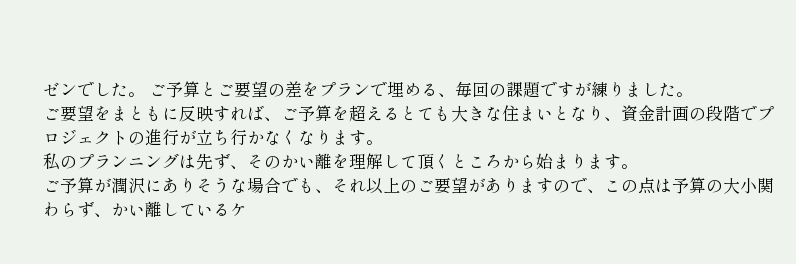ゼンでした。 ご予算とご要望の差をプランで埋める、毎回の課題ですが練りました。
ご要望をまともに反映すれば、ご予算を超えるとても大きな住まいとなり、資金計画の段階でプロジェクトの進行が立ち行かなくなります。
私のプランニングは先ず、そのかい離を理解して頂くところから始まります。
ご予算が潤沢にありそうな場合でも、それ以上のご要望がありますので、この点は予算の大小関わらず、かい離しているケ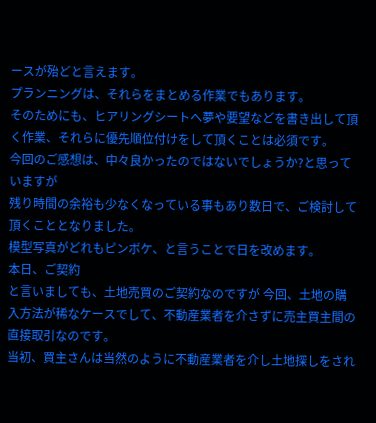ースが殆どと言えます。
プランニングは、それらをまとめる作業でもあります。
そのためにも、ヒアリングシートへ夢や要望などを書き出して頂く作業、それらに優先順位付けをして頂くことは必須です。
今回のご感想は、中々良かったのではないでしょうか?と思っていますが
残り時間の余裕も少なくなっている事もあり数日で、ご検討して頂くこととなりました。
模型写真がどれもピンボケ、と言うことで日を改めます。
本日、ご契約
と言いましても、土地売買のご契約なのですが 今回、土地の購入方法が稀なケースでして、不動産業者を介さずに売主買主間の直接取引なのです。
当初、買主さんは当然のように不動産業者を介し土地探しをされ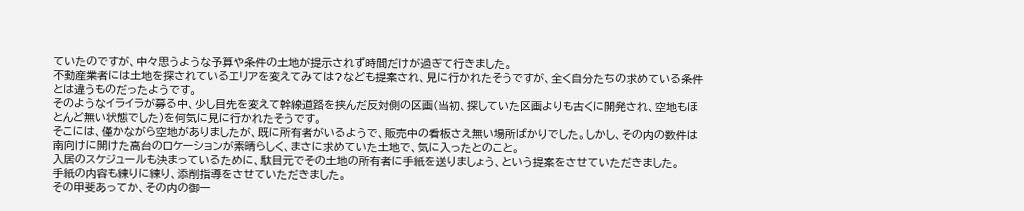ていたのですが、中々思うような予算や条件の土地が提示されず時間だけが過ぎて行きました。
不動産業者には土地を探されているエリアを変えてみては?なども提案され、見に行かれたそうですが、全く自分たちの求めている条件とは違うものだったようです。
そのようなイライラが募る中、少し目先を変えて幹線道路を挟んだ反対側の区画(当初、探していた区画よりも古くに開発され、空地もほとんど無い状態でした)を何気に見に行かれたそうです。
そこには、僅かながら空地がありましたが、既に所有者がいるようで、販売中の看板さえ無い場所ばかりでした。しかし、その内の数件は南向けに開けた高台のロケーションが素晴らしく、まさに求めていた土地で、気に入ったとのこと。
入居のスケジュールも決まっているために、駄目元でその土地の所有者に手紙を送りましょう、という提案をさせていただきました。
手紙の内容も練りに練り、添削指導をさせていただきました。
その甲斐あってか、その内の御一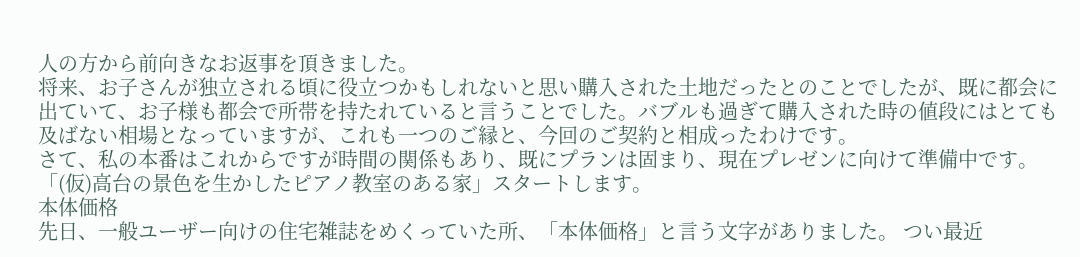人の方から前向きなお返事を頂きました。
将来、お子さんが独立される頃に役立つかもしれないと思い購入された土地だったとのことでしたが、既に都会に出ていて、お子様も都会で所帯を持たれていると言うことでした。バブルも過ぎて購入された時の値段にはとても及ばない相場となっていますが、これも一つのご縁と、今回のご契約と相成ったわけです。
さて、私の本番はこれからですが時間の関係もあり、既にプランは固まり、現在プレゼンに向けて準備中です。
「(仮)高台の景色を生かしたピアノ教室のある家」スタートします。
本体価格
先日、一般ユーザー向けの住宅雑誌をめくっていた所、「本体価格」と言う文字がありました。 つい最近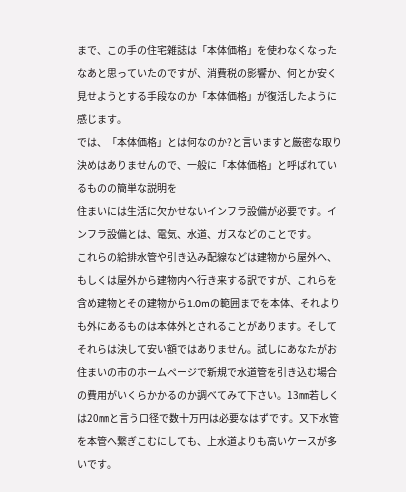まで、この手の住宅雑誌は「本体価格」を使わなくなったなあと思っていたのですが、消費税の影響か、何とか安く見せようとする手段なのか「本体価格」が復活したように感じます。
では、「本体価格」とは何なのか?と言いますと厳密な取り決めはありませんので、一般に「本体価格」と呼ばれているものの簡単な説明を
住まいには生活に欠かせないインフラ設備が必要です。インフラ設備とは、電気、水道、ガスなどのことです。
これらの給排水管や引き込み配線などは建物から屋外へ、もしくは屋外から建物内へ行き来する訳ですが、これらを含め建物とその建物から1.0mの範囲までを本体、それよりも外にあるものは本体外とされることがあります。そしてそれらは決して安い額ではありません。試しにあなたがお住まいの市のホームページで新規で水道管を引き込む場合の費用がいくらかかるのか調べてみて下さい。13㎜若しくは20㎜と言う口径で数十万円は必要なはずです。又下水管を本管へ繋ぎこむにしても、上水道よりも高いケースが多いです。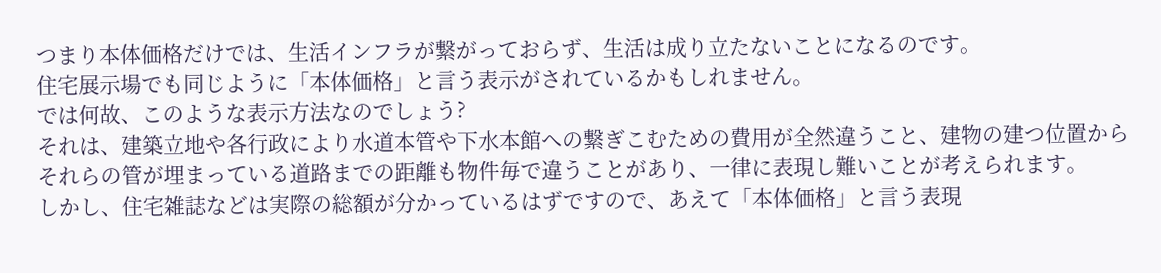つまり本体価格だけでは、生活インフラが繋がっておらず、生活は成り立たないことになるのです。
住宅展示場でも同じように「本体価格」と言う表示がされているかもしれません。
では何故、このような表示方法なのでしょう?
それは、建築立地や各行政により水道本管や下水本館への繋ぎこむための費用が全然違うこと、建物の建つ位置からそれらの管が埋まっている道路までの距離も物件毎で違うことがあり、一律に表現し難いことが考えられます。
しかし、住宅雑誌などは実際の総額が分かっているはずですので、あえて「本体価格」と言う表現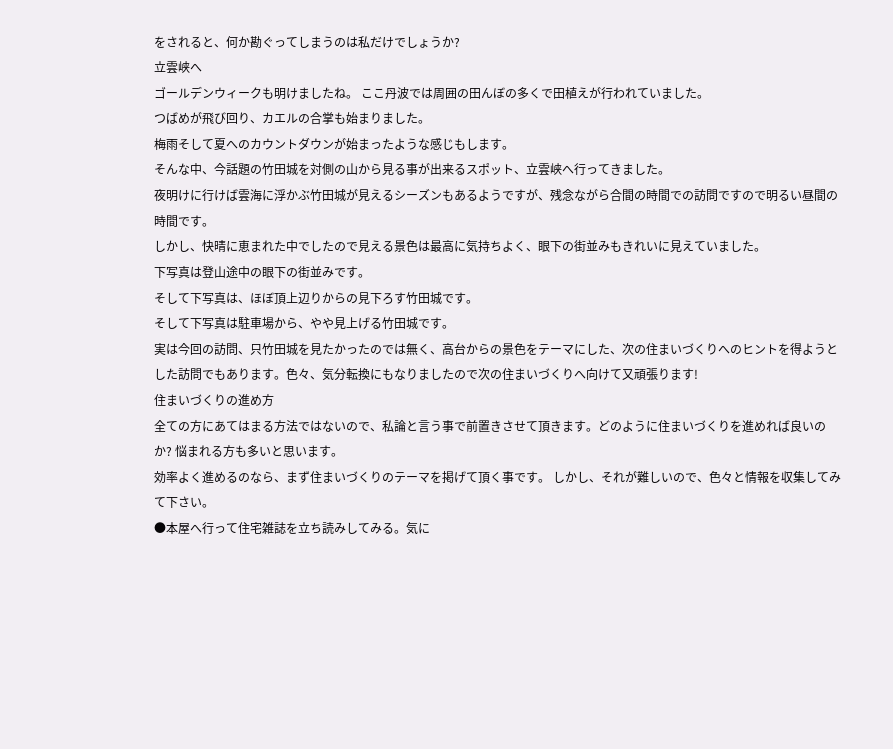をされると、何か勘ぐってしまうのは私だけでしょうか?
立雲峡へ
ゴールデンウィークも明けましたね。 ここ丹波では周囲の田んぼの多くで田植えが行われていました。
つばめが飛び回り、カエルの合掌も始まりました。
梅雨そして夏へのカウントダウンが始まったような感じもします。
そんな中、今話題の竹田城を対側の山から見る事が出来るスポット、立雲峡へ行ってきました。
夜明けに行けば雲海に浮かぶ竹田城が見えるシーズンもあるようですが、残念ながら合間の時間での訪問ですので明るい昼間の時間です。
しかし、快晴に恵まれた中でしたので見える景色は最高に気持ちよく、眼下の街並みもきれいに見えていました。
下写真は登山途中の眼下の街並みです。
そして下写真は、ほぼ頂上辺りからの見下ろす竹田城です。
そして下写真は駐車場から、やや見上げる竹田城です。
実は今回の訪問、只竹田城を見たかったのでは無く、高台からの景色をテーマにした、次の住まいづくりへのヒントを得ようとした訪問でもあります。色々、気分転換にもなりましたので次の住まいづくりへ向けて又頑張ります!
住まいづくりの進め方
全ての方にあてはまる方法ではないので、私論と言う事で前置きさせて頂きます。どのように住まいづくりを進めれば良いのか? 悩まれる方も多いと思います。
効率よく進めるのなら、まず住まいづくりのテーマを掲げて頂く事です。 しかし、それが難しいので、色々と情報を収集してみて下さい。
●本屋へ行って住宅雑誌を立ち読みしてみる。気に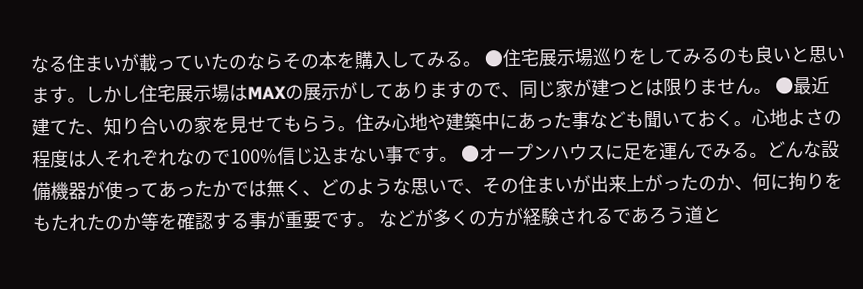なる住まいが載っていたのならその本を購入してみる。 ●住宅展示場巡りをしてみるのも良いと思います。しかし住宅展示場はMAXの展示がしてありますので、同じ家が建つとは限りません。 ●最近建てた、知り合いの家を見せてもらう。住み心地や建築中にあった事なども聞いておく。心地よさの程度は人それぞれなので100%信じ込まない事です。 ●オープンハウスに足を運んでみる。どんな設備機器が使ってあったかでは無く、どのような思いで、その住まいが出来上がったのか、何に拘りをもたれたのか等を確認する事が重要です。 などが多くの方が経験されるであろう道と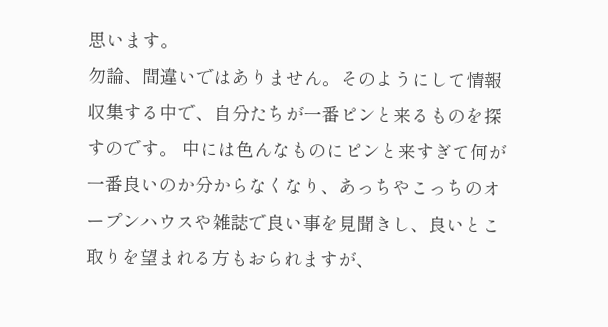思います。
勿論、間違いではありません。そのようにして情報収集する中で、自分たちが一番ピンと来るものを探すのです。 中には色んなものにピンと来すぎて何が一番良いのか分からなくなり、あっちやこっちのオープンハウスや雑誌で良い事を見聞きし、良いとこ取りを望まれる方もおられますが、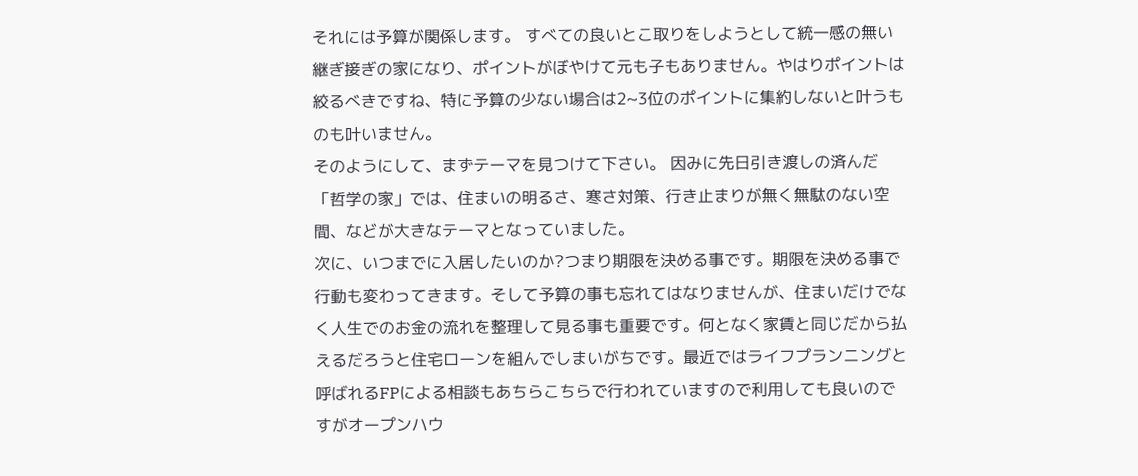それには予算が関係します。 すべての良いとこ取りをしようとして統一感の無い継ぎ接ぎの家になり、ポイントがぼやけて元も子もありません。やはりポイントは絞るべきですね、特に予算の少ない場合は2~3位のポイントに集約しないと叶うものも叶いません。
そのようにして、まずテーマを見つけて下さい。 因みに先日引き渡しの済んだ「哲学の家」では、住まいの明るさ、寒さ対策、行き止まりが無く無駄のない空間、などが大きなテーマとなっていました。
次に、いつまでに入居したいのか?つまり期限を決める事です。期限を決める事で行動も変わってきます。そして予算の事も忘れてはなりませんが、住まいだけでなく人生でのお金の流れを整理して見る事も重要です。何となく家賃と同じだから払えるだろうと住宅ローンを組んでしまいがちです。最近ではライフプランニングと呼ばれるFPによる相談もあちらこちらで行われていますので利用しても良いのですがオープンハウ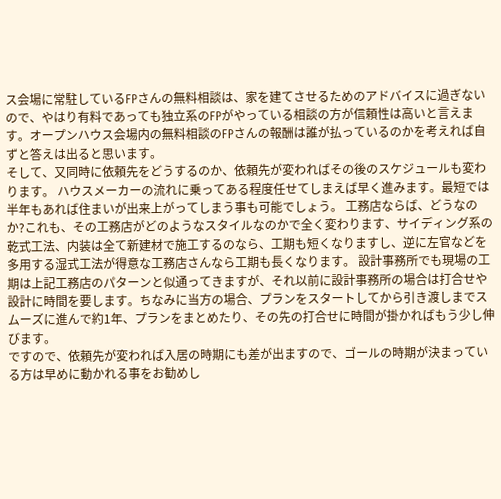ス会場に常駐しているFPさんの無料相談は、家を建てさせるためのアドバイスに過ぎないので、やはり有料であっても独立系のFPがやっている相談の方が信頼性は高いと言えます。オープンハウス会場内の無料相談のFPさんの報酬は誰が払っているのかを考えれば自ずと答えは出ると思います。
そして、又同時に依頼先をどうするのか、依頼先が変わればその後のスケジュールも変わります。 ハウスメーカーの流れに乗ってある程度任せてしまえば早く進みます。最短では半年もあれば住まいが出来上がってしまう事も可能でしょう。 工務店ならば、どうなのか?これも、その工務店がどのようなスタイルなのかで全く変わります、サイディング系の乾式工法、内装は全て新建材で施工するのなら、工期も短くなりますし、逆に左官などを多用する湿式工法が得意な工務店さんなら工期も長くなります。 設計事務所でも現場の工期は上記工務店のパターンと似通ってきますが、それ以前に設計事務所の場合は打合せや設計に時間を要します。ちなみに当方の場合、プランをスタートしてから引き渡しまでスムーズに進んで約1年、プランをまとめたり、その先の打合せに時間が掛かればもう少し伸びます。
ですので、依頼先が変われば入居の時期にも差が出ますので、ゴールの時期が決まっている方は早めに動かれる事をお勧めし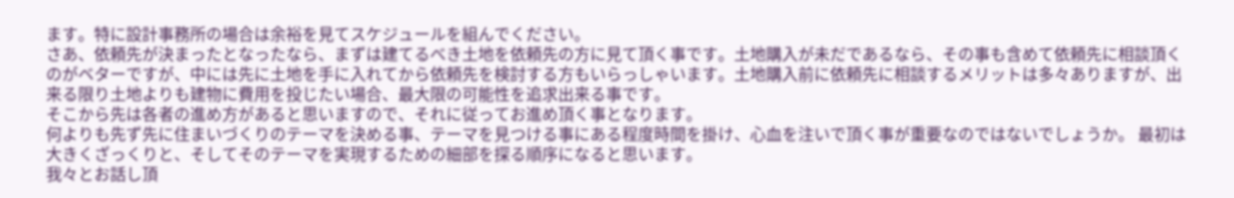ます。特に設計事務所の場合は余裕を見てスケジュールを組んでください。
さあ、依頼先が決まったとなったなら、まずは建てるべき土地を依頼先の方に見て頂く事です。土地購入が未だであるなら、その事も含めて依頼先に相談頂くのがベターですが、中には先に土地を手に入れてから依頼先を検討する方もいらっしゃいます。土地購入前に依頼先に相談するメリットは多々ありますが、出来る限り土地よりも建物に費用を投じたい場合、最大限の可能性を追求出来る事です。
そこから先は各者の進め方があると思いますので、それに従ってお進め頂く事となります。
何よりも先ず先に住まいづくりのテーマを決める事、テーマを見つける事にある程度時間を掛け、心血を注いで頂く事が重要なのではないでしょうか。 最初は大きくざっくりと、そしてそのテーマを実現するための細部を探る順序になると思います。
我々とお話し頂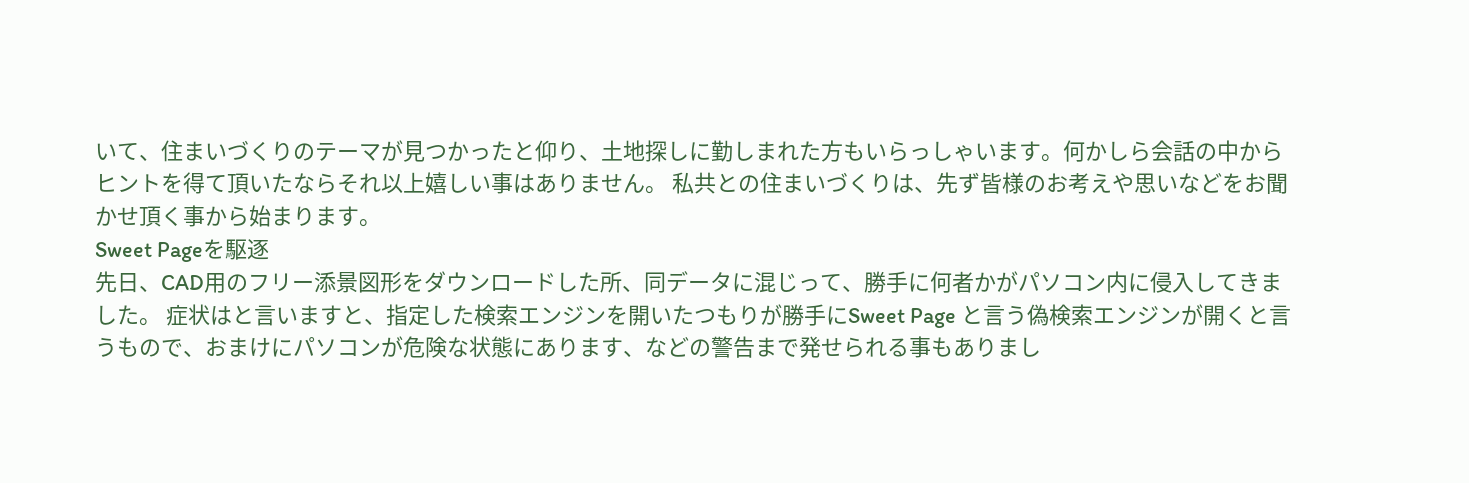いて、住まいづくりのテーマが見つかったと仰り、土地探しに勤しまれた方もいらっしゃいます。何かしら会話の中からヒントを得て頂いたならそれ以上嬉しい事はありません。 私共との住まいづくりは、先ず皆様のお考えや思いなどをお聞かせ頂く事から始まります。
Sweet Pageを駆逐
先日、CAD用のフリー添景図形をダウンロードした所、同データに混じって、勝手に何者かがパソコン内に侵入してきました。 症状はと言いますと、指定した検索エンジンを開いたつもりが勝手にSweet Page と言う偽検索エンジンが開くと言うもので、おまけにパソコンが危険な状態にあります、などの警告まで発せられる事もありまし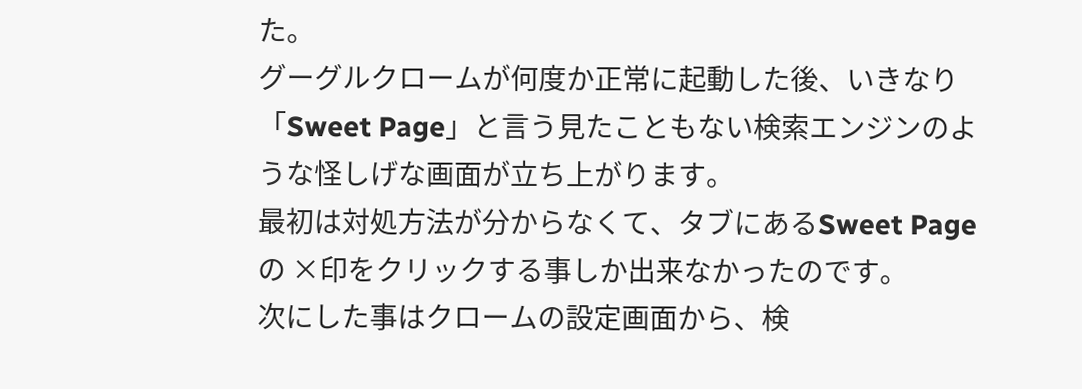た。
グーグルクロームが何度か正常に起動した後、いきなり「Sweet Page」と言う見たこともない検索エンジンのような怪しげな画面が立ち上がります。
最初は対処方法が分からなくて、タブにあるSweet Pageの ×印をクリックする事しか出来なかったのです。
次にした事はクロームの設定画面から、検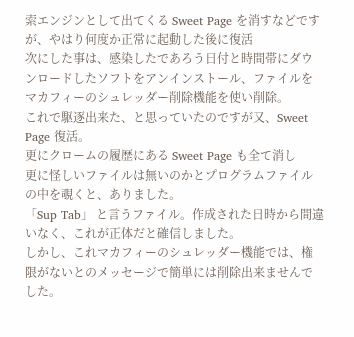索エンジンとして出てくる Sweet Page を消すなどですが、やはり何度か正常に起動した後に復活
次にした事は、感染したであろう日付と時間帯にダウンロードしたソフトをアンインストール、ファイルをマカフィーのシュレッダー削除機能を使い削除。
これで駆逐出来た、と思っていたのですが又、Sweet Page 復活。
更にクロームの履歴にある Sweet Page も全て消し
更に怪しいファイルは無いのかとプログラムファイルの中を覗くと、ありました。
「Sup Tab」 と言うファイル。作成された日時から間違いなく、これが正体だと確信しました。
しかし、これマカフィーのシュレッダー機能では、権限がないとのメッセージで簡単には削除出来ませんでした。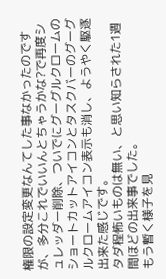権限の設定変更なんてした事なかったのですが、多分これでいいんとちゃうかな?で再度シュレッダー削除、ついでにグーグルクロームのショートカットアイコンとタスクバーのグーグルクロームアイコン表示も消し、ようやく駆逐出来た感じです。
タダ程怖いものは無い、と思い知らされた1週間ほどの出来事でした。
もう暫く様子を見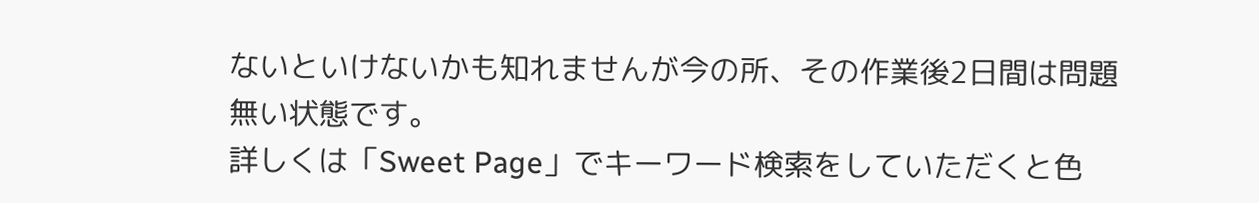ないといけないかも知れませんが今の所、その作業後2日間は問題無い状態です。
詳しくは「Sweet Page」でキーワード検索をしていただくと色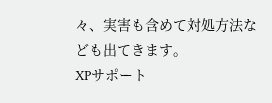々、実害も含めて対処方法なども出てきます。
XPサポート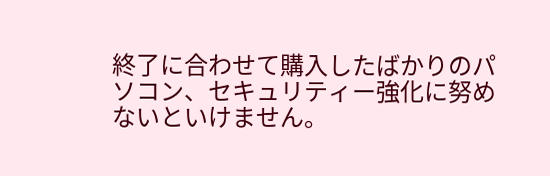終了に合わせて購入したばかりのパソコン、セキュリティー強化に努めないといけません。